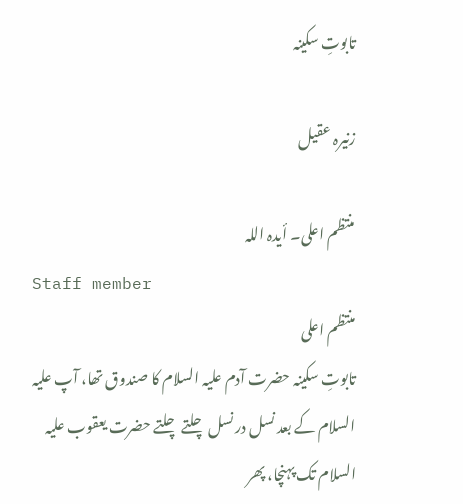تابوتِ سکینہ

زنیرہ عقیل

منتظم اعلی۔ أیدہ اللہ
Staff member
منتظم اعلی
تابوتِ سکینہ حضرت آدم علیہ السلام کا صندوق تھا، آپ علیہ السلام کے بعد نسل در نسل چلتے چلتے حضرت یعقوب علیہ السلام تک پہنچا، پھر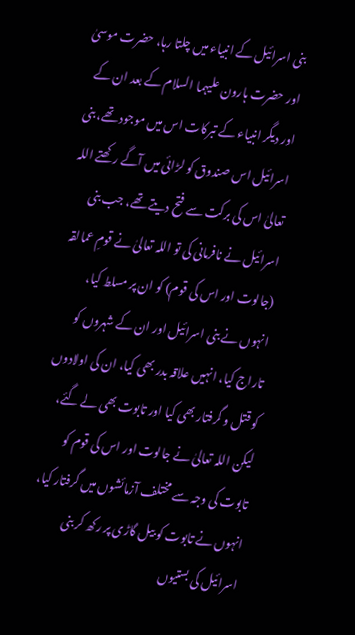بنی اسرائیل کے انبیاء میں چلتا رہا، حضرت موسیٰ اور حضرت ہارون علیہما السلام کے بعد ان کے اور دیگر انبیاء کے تبرکات اس میں موجود تھے، بنی اسرائیل اس صندوق کو لڑائی میں آگے رکھتے اللہ تعالیٰ اس کی برکت سے فتح دیتے تھے، جب بنی اسرائیل نے نافرمانی کی تو اللہ تعالیٰ نے قومِ عمالقہ (جالوت اور اس کی قوم) کو ان پر مسلط کیا، انہوں نے بنی اسرائیل اور ان کے شہروں کو تاراج کیا، انہیں علاقہ بدر بھی کیا، ان کی اولادوں کو قتل و گرفتار بھی کیا اور تابوت بھی لے گئے، لیکن اللہ تعالیٰ نے جالوت اور اس کی قوم کو تابوت کی وجہ سے مختلف آزمائشوں میں گرفتار کیا، انہوں نے تابوت کو بیل گاڑی پر رکھ کر بنی اسرائیل کی بستیوں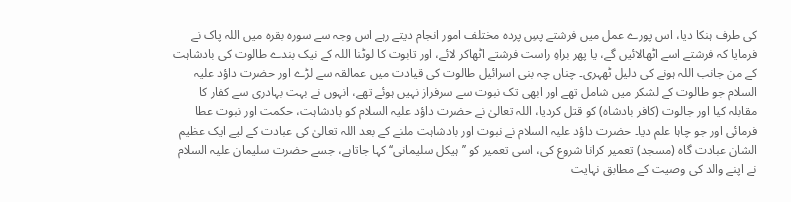کی طرف ہنکا دیا، اس پورے عمل میں فرشتے پسِ پردہ مختلف امور انجام دیتے رہے اس وجہ سے سورہ بقرہ میں اللہ پاک نے فرمایا کہ فرشتے اسے اٹھالائیں گے، یا پھر براہِ راست فرشتے اٹھاکر لائے، اور تابوت کا لوٹنا اللہ کے نیک بندے طالوت کی بادشاہت کے من جانب اللہ ہونے کی دلیل ٹھہری۔ چناں چہ بنی اسرائیل طالوت کی قیادت میں عمالقہ سے لڑے اور حضرت داؤد علیہ السلام جو طالوت کے لشکر میں شامل تھے اور ابھی تک نبوت سے سرفراز نہیں ہوئے تھے، انہوں نے بہت بہادری سے کفار کا مقابلہ کیا اور جالوت (کافر بادشاہ) کو قتل کردیا، اللہ تعالیٰ نے حضرت داؤد علیہ السلام کو بادشاہت، حکمت اور نبوت عطا فرمائی اور جو چاہا علم دیا۔ حضرت داؤد علیہ السلام نے نبوت اور بادشاہت ملنے کے بعد اللہ تعالیٰ کی عبادت کے لیے ایک عظیم الشان عبادت گاہ (مسجد) تعمیر کرانا شروع کی، اسی تعمیر کو ’’ہیکل سلیمانی‘‘ کہا جاتاہے، جسے حضرت سلیمان علیہ السلام نے اپنے والد کی وصیت کے مطابق نہایت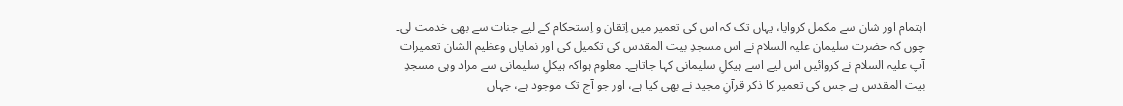اہتمام اور شان سے مکمل کروایا، یہاں تک کہ اس کی تعمیر میں اِتقان و اِستحکام کے لیے جنات سے بھی خدمت لی۔ چوں کہ حضرت سلیمان علیہ السلام نے اس مسجدِ بیت المقدس کی تکمیل کی اور نمایاں وعظیم الشان تعمیرات آپ علیہ السلام نے کروائیں اس لیے اسے ہیکلِ سلیمانی کہا جاتاہے۔ معلوم ہواکہ ہیکلِ سلیمانی سے مراد وہی مسجدِ بیت المقدس ہے جس کی تعمیر کا ذکر قرآنِ مجید نے بھی کیا ہے، اور جو آج تک موجود ہے، جہاں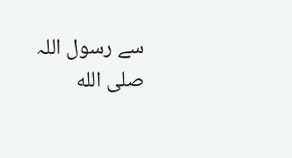سے رسول اللہ صلى الله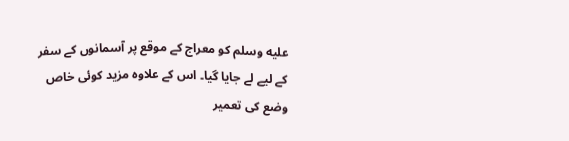عليه وسلم کو معراج کے موقع پر آسمانوں کے سفر کے لیے لے جایا گیا۔ اس کے علاوہ مزید کوئی خاص وضع کی تعمیر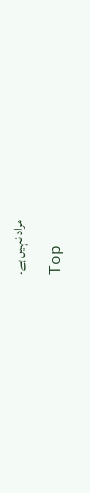مراد نہیں ہے۔

Top